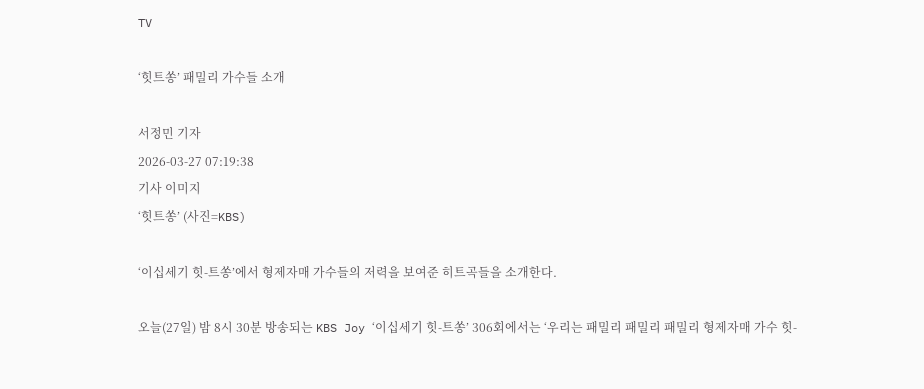TV

‘힛트쏭’ 패밀리 가수들 소개

서정민 기자
2026-03-27 07:19:38
기사 이미지
‘힛트쏭’ (사진=KBS)

‘이십세기 힛-트쏭’에서 형제자매 가수들의 저력을 보여준 히트곡들을 소개한다.

오늘(27일) 밤 8시 30분 방송되는 KBS Joy ‘이십세기 힛-트쏭’ 306회에서는 ‘우리는 패밀리 패밀리 패밀리 형제자매 가수 힛-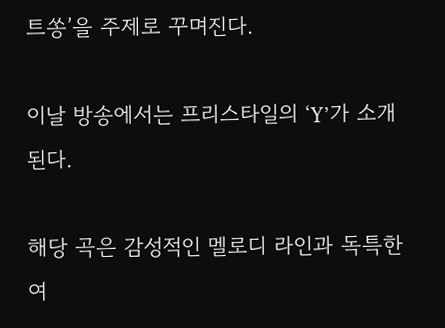트쏭’을 주제로 꾸며진다.

이날 방송에서는 프리스타일의 ‘Y’가 소개된다.

해당 곡은 감성적인 멜로디 라인과 독특한 여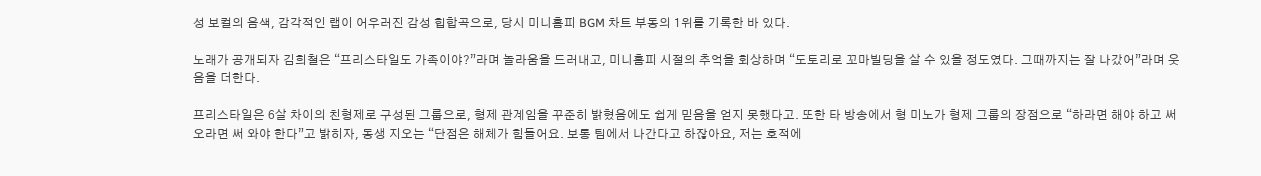성 보컬의 음색, 감각적인 랩이 어우러진 감성 힙합곡으로, 당시 미니홈피 BGM 차트 부동의 1위를 기록한 바 있다.

노래가 공개되자 김희철은 “프리스타일도 가족이야?”라며 놀라움을 드러내고, 미니홈피 시절의 추억을 회상하며 “도토리로 꼬마빌딩을 살 수 있을 정도였다. 그때까지는 잘 나갔어”라며 웃음을 더한다.

프리스타일은 6살 차이의 친형제로 구성된 그룹으로, 형제 관계임을 꾸준히 밝혔음에도 쉽게 믿음을 얻지 못했다고. 또한 타 방송에서 형 미노가 형제 그룹의 장점으로 “하라면 해야 하고 써 오라면 써 와야 한다”고 밝히자, 동생 지오는 “단점은 해체가 힘들어요. 보통 팀에서 나간다고 하잖아요, 저는 호적에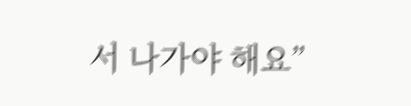서 나가야 해요”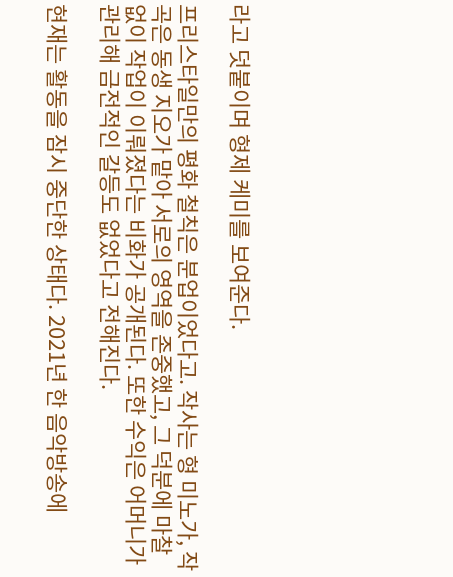라고 덧붙이며 형제 케미를 보여준다.

프리스타일만의 평화 철칙은 분업이었다고. 작사는 형 미노가, 작곡은 동생 지오가 맡아 서로의 영역을 존중했고, 그 덕분에 마찰 없이 작업이 이뤄졌다는 비화가 공개된다. 또한 수익은 어머니가 관리해 금전적인 갈등도 없었다고 전해진다.

현재는 활동을 잠시 중단한 상태다. 2021년 한 음악방송에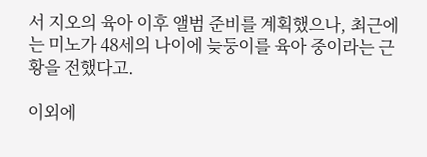서 지오의 육아 이후 앨범 준비를 계획했으나, 최근에는 미노가 48세의 나이에 늦둥이를 육아 중이라는 근황을 전했다고.

이외에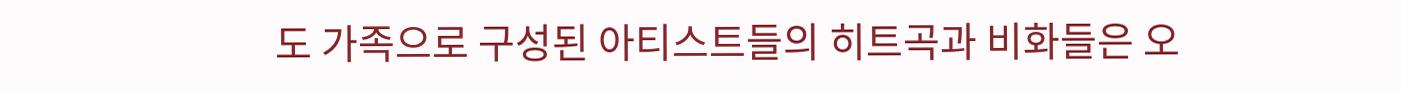도 가족으로 구성된 아티스트들의 히트곡과 비화들은 오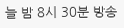늘 밤 8시 30분 방송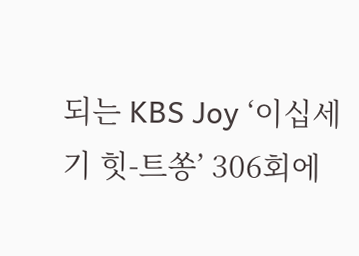되는 KBS Joy ‘이십세기 힛-트쏭’ 306회에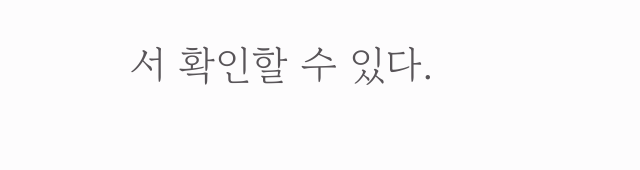서 확인할 수 있다.